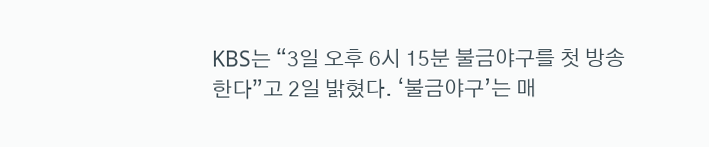KBS는 “3일 오후 6시 15분 불금야구를 첫 방송한다”고 2일 밝혔다. ‘불금야구’는 매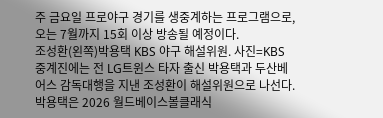주 금요일 프로야구 경기를 생중계하는 프로그램으로, 오는 7월까지 15회 이상 방송될 예정이다.
조성환(왼쪽)박용택 KBS 야구 해설위원. 사진=KBS
중계진에는 전 LG트윈스 타자 출신 박용택과 두산베어스 감독대행을 지낸 조성환이 해설위원으로 나선다. 박용택은 2026 월드베이스볼클래식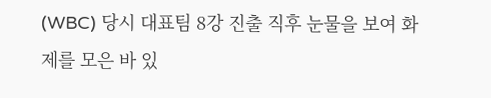(WBC) 당시 대표팀 8강 진출 직후 눈물을 보여 화제를 모은 바 있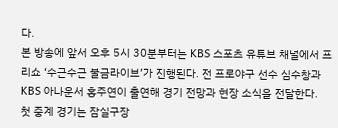다.
본 방송에 앞서 오후 5시 30분부터는 KBS 스포츠 유튜브 채널에서 프리쇼 ‘수근수근 불금라이브’가 진행된다. 전 프로야구 선수 심수창과 KBS 아나운서 홍주연이 출연해 경기 전망과 현장 소식을 전달한다.
첫 중계 경기는 잠실구장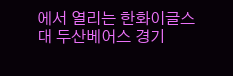에서 열리는 한화이글스 대 두산베어스 경기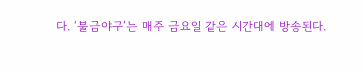다. ‘불금야구’는 매주 금요일 같은 시간대에 방송된다.